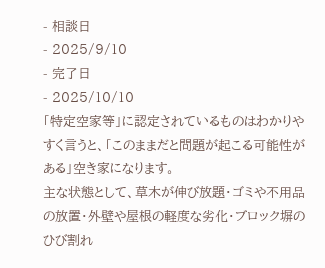- 相談日
- 2025/9/10
- 完了日
- 2025/10/10
「特定空家等」に認定されているものはわかりやすく言うと、「このままだと問題が起こる可能性がある」空き家になります。
主な状態として、草木が伸び放題・ゴミや不用品の放置・外壁や屋根の軽度な劣化・ブロック塀のひび割れ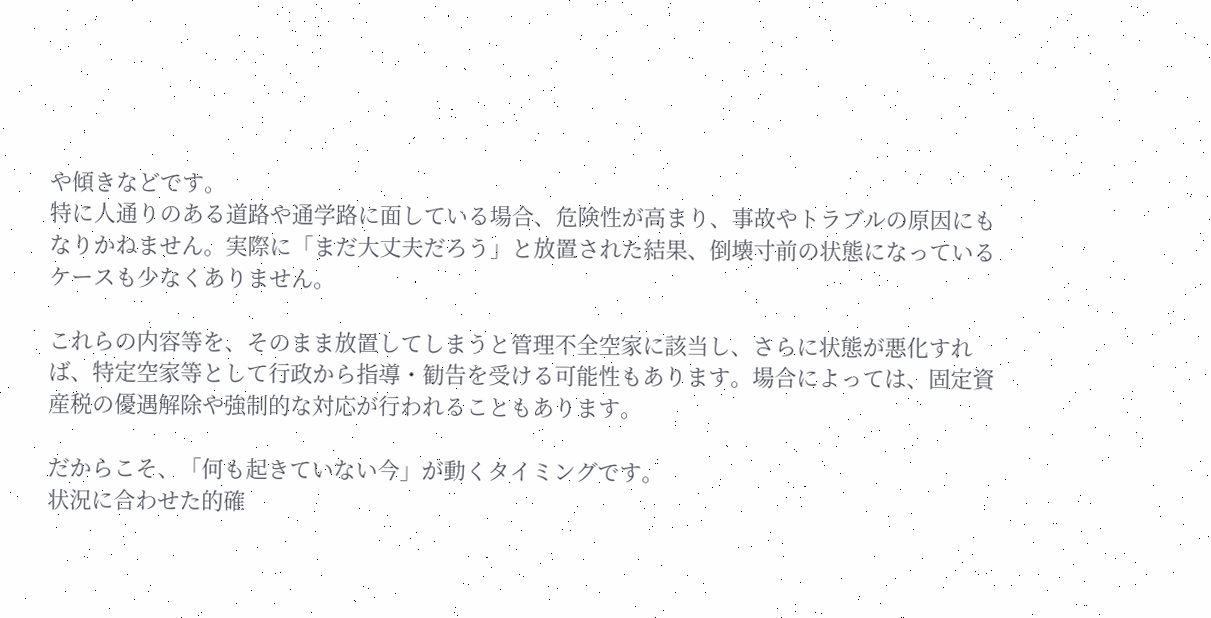や傾きなどです。
特に人通りのある道路や通学路に面している場合、危険性が高まり、事故やトラブルの原因にもなりかねません。実際に「まだ大丈夫だろう」と放置された結果、倒壊寸前の状態になっているケースも少なくありません。

これらの内容等を、そのまま放置してしまうと管理不全空家に該当し、さらに状態が悪化すれば、特定空家等として行政から指導・勧告を受ける可能性もあります。場合によっては、固定資産税の優遇解除や強制的な対応が行われることもあります。

だからこそ、「何も起きていない今」が動くタイミングです。
状況に合わせた的確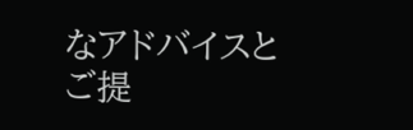なアドバイスとご提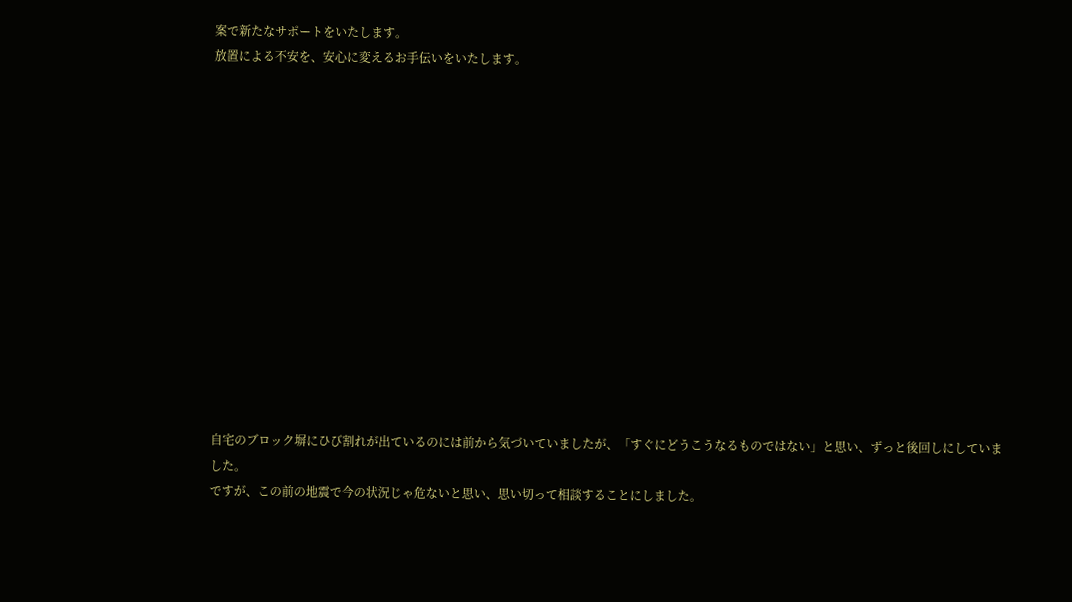案で新たなサポートをいたします。
放置による不安を、安心に変えるお手伝いをいたします。














自宅のブロック塀にひび割れが出ているのには前から気づいていましたが、「すぐにどうこうなるものではない」と思い、ずっと後回しにしていました。
ですが、この前の地震で今の状況じゃ危ないと思い、思い切って相談することにしました。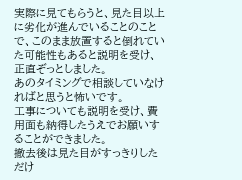実際に見てもらうと、見た目以上に劣化が進んでいることのことで、このまま放置すると倒れていた可能性もあると説明を受け、正直ぞっとしました。
あのタイミングで相談していなければと思うと怖いです。
工事についても説明を受け、費用面も納得したうえでお願いすることができました。
撤去後は見た目がすっきりしただけ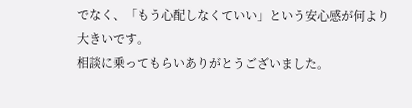でなく、「もう心配しなくていい」という安心感が何より大きいです。
相談に乗ってもらいありがとうございました。